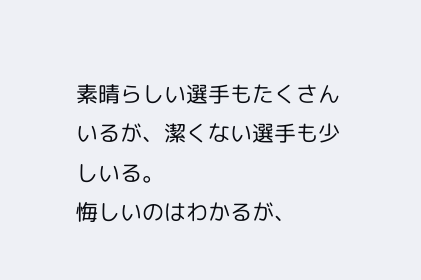素晴らしい選手もたくさんいるが、潔くない選手も少しいる。
悔しいのはわかるが、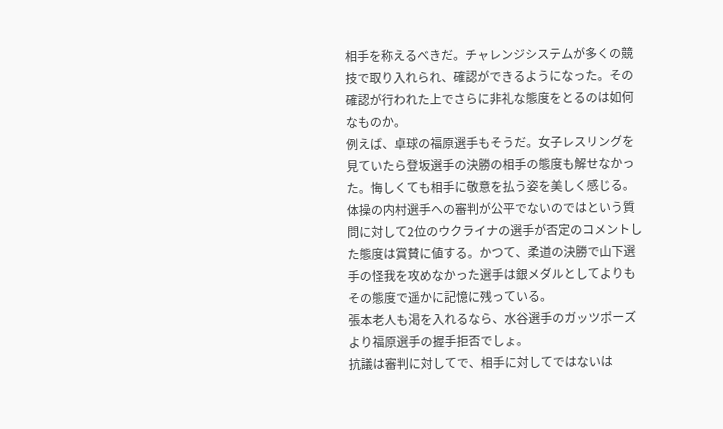相手を称えるべきだ。チャレンジシステムが多くの競技で取り入れられ、確認ができるようになった。その確認が行われた上でさらに非礼な態度をとるのは如何なものか。
例えば、卓球の福原選手もそうだ。女子レスリングを見ていたら登坂選手の決勝の相手の態度も解せなかった。悔しくても相手に敬意を払う姿を美しく感じる。体操の内村選手への審判が公平でないのではという質問に対して2位のウクライナの選手が否定のコメントした態度は賞賛に値する。かつて、柔道の決勝で山下選手の怪我を攻めなかった選手は銀メダルとしてよりもその態度で遥かに記憶に残っている。
張本老人も渇を入れるなら、水谷選手のガッツポーズより福原選手の握手拒否でしょ。
抗議は審判に対してで、相手に対してではないは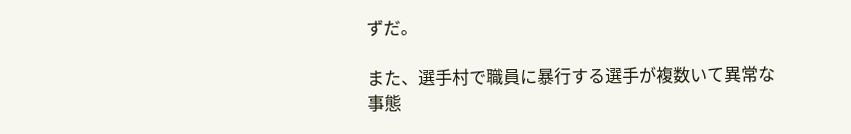ずだ。

また、選手村で職員に暴行する選手が複数いて異常な事態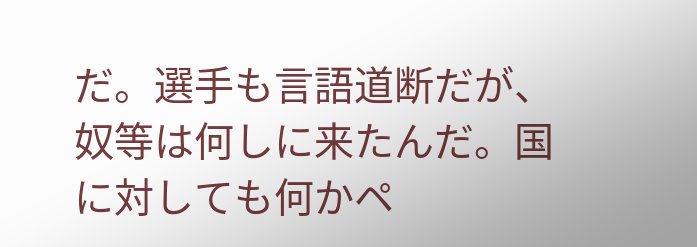だ。選手も言語道断だが、奴等は何しに来たんだ。国に対しても何かペ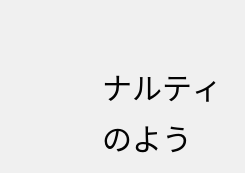ナルティのよう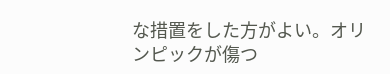な措置をした方がよい。オリンピックが傷つ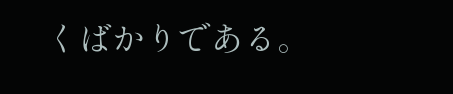くばかりである。